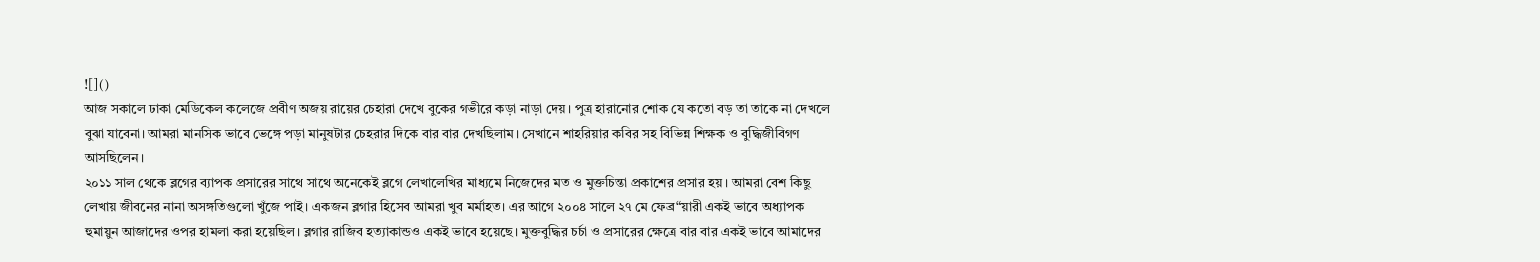![]()
আজ সকালে ঢাকা মেডিকেল কলেজে প্রবীণ অজয় রায়ের চেহারা দেখে বুকের গভীরে কড়া নাড়া দেয়। পুত্র হারানোর শোক যে কতো বড় তা তাকে না দেখলে বুঝা যাবেনা। আমরা মানসিক ভাবে ভেঙ্গে পড়া মানুষটার চেহরার দিকে বার বার দেখছিলাম। সেখানে শাহরিয়ার কবির সহ বিভিন্ন শিক্ষক ও বুদ্ধিজীবিগণ আসছিলেন।
২০১১ সাল থেকে ব্লগের ব্যাপক প্রসারের সাথে সাথে অনেকেই ব্লগে লেখালেখির মাধ্যমে নিজেদের মত ও মুক্তচিন্তা প্রকাশের প্রসার হয়। আমরা বেশ কিছু লেখায় জীবনের নানা অসঙ্গতিগুলো খুঁজে পাই। একজন ব্লগার হিসেব আমরা খুব মর্মাহত। এর আগে ২০০৪ সালে ২৭ মে ফেব্র“য়ারী একই ভাবে অধ্যাপক হুমায়ুন আজাদের ওপর হামলা করা হয়েছিল। ব্লগার রাজিব হত্যাকান্ডও একই ভাবে হয়েছে। মুক্তবুদ্ধির চর্চা ও প্রসারের ক্ষেত্রে বার বার একই ভাবে আমাদের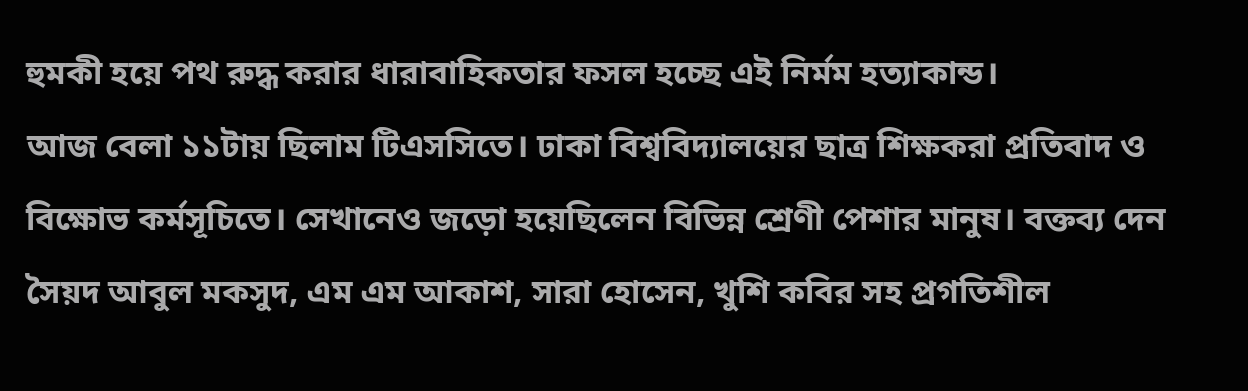হুমকী হয়ে পথ রুদ্ধ করার ধারাবাহিকতার ফসল হচ্ছে এই নির্মম হত্যাকান্ড।
আজ বেলা ১১টায় ছিলাম টিএসসিতে। ঢাকা বিশ্ববিদ্যালয়ের ছাত্র শিক্ষকরা প্রতিবাদ ও বিক্ষোভ কর্মসূচিতে। সেখানেও জড়ো হয়েছিলেন বিভিন্ন শ্রেণী পেশার মানুষ। বক্তব্য দেন সৈয়দ আবুল মকসুদ, এম এম আকাশ, সারা হোসেন, খুশি কবির সহ প্রগতিশীল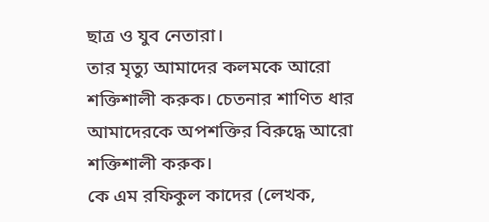ছাত্র ও যুব নেতারা।
তার মৃত্যু আমাদের কলমকে আরো শক্তিশালী করুক। চেতনার শাণিত ধার আমাদেরকে অপশক্তির বিরুদ্ধে আরো শক্তিশালী করুক।
কে এম রফিকুল কাদের (লেখক,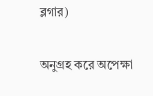ব্লগার)

অনুগ্রহ করে অপেক্ষা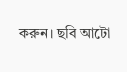করুন। ছবি আটো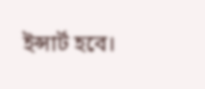ইন্সার্ট হবে।